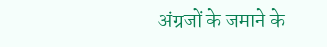अंग्रजों के जमाने के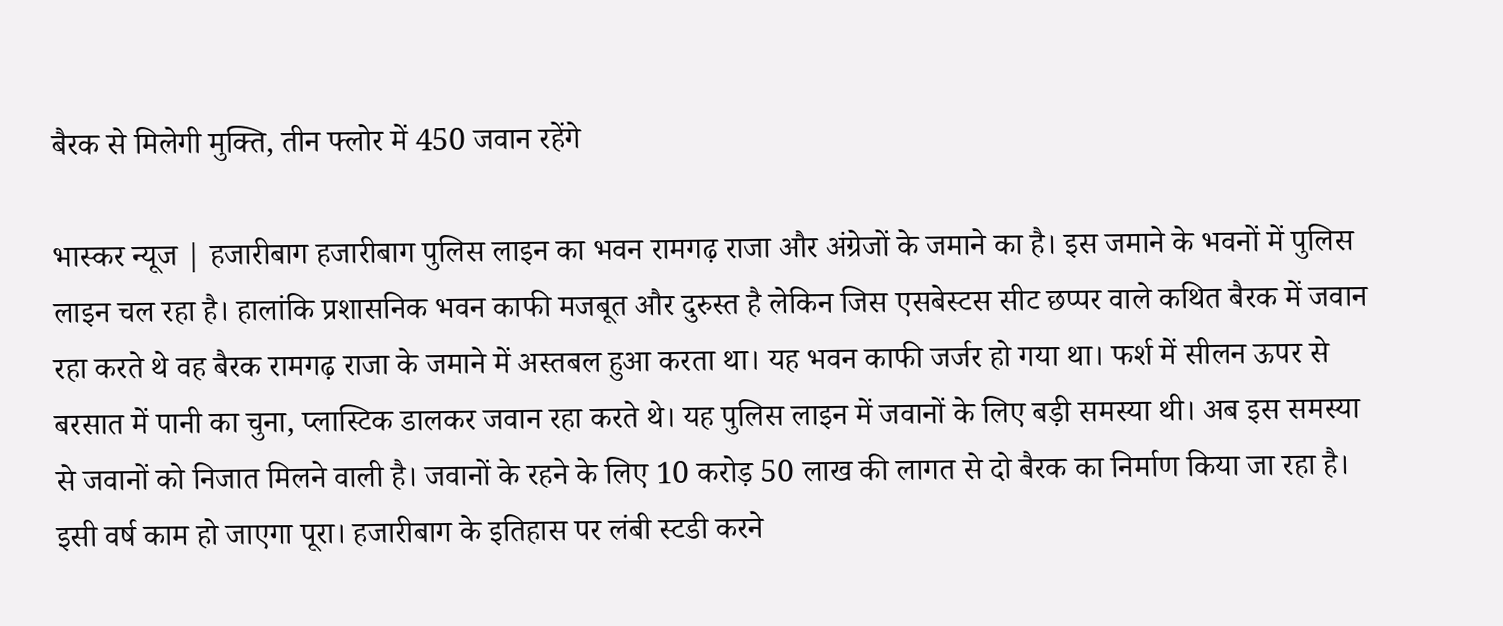बैरक से मिलेगी मुक्ति, तीन फ्लोर में 450 जवान रहेंगे

भास्कर न्यूज | हजारीबाग हजारीबाग पुलिस लाइन का भवन रामगढ़ राजा और अंग्रेजों के जमाने का है। इस जमाने के भवनों में पुलिस लाइन चल रहा है। हालांकि प्रशासनिक भवन काफी मजबूत और दुरुस्त है लेकिन जिस एसबेस्टस सीट छप्पर वाले कथित बैरक में जवान रहा करते थे वह बैरक रामगढ़ राजा के जमाने में अस्तबल हुआ करता था। यह भवन काफी जर्जर हो गया था। फर्श में सीलन ऊपर से बरसात में पानी का चुना, प्लास्टिक डालकर जवान रहा करते थे। यह पुलिस लाइन में जवानों के लिए बड़ी समस्या थी। अब इस समस्या से जवानों को निजात मिलने वाली है। जवानों के रहने के लिए 10 करोड़ 50 लाख की लागत से दो बैरक का निर्माण किया जा रहा है। इसी वर्ष काम हो जाएगा पूरा। हजारीबाग के इतिहास पर लंबी स्टडी करने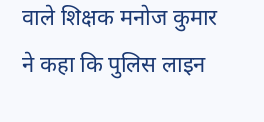वाले शिक्षक मनोज कुमार ने कहा कि पुलिस लाइन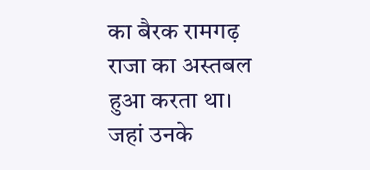का बैरक रामगढ़ राजा का अस्तबल हुआ करता था। जहां उनके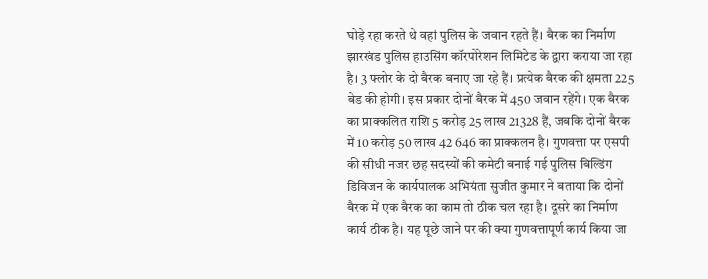घोड़े रहा करते थे वहां पुलिस के जवान रहते हैं। बैरक का निर्माण झारखंड पुलिस हाउसिंग कॉरपोरेशन लिमिटेड के द्वारा कराया जा रहा है। 3 फ्लोर के दो बैरक बनाए जा रहे हैं। प्रत्येक बैरक की क्षमता 225 बेड की होगी। इस प्रकार दोनों बैरक में 450 जवान रहेंगे। एक बैरक का प्राक्कलित राशि 5 करोड़ 25 लाख 21328 हैं, जबकि दोनों बैरक में 10 करोड़ 50 लाख 42 646 का प्राक्कलन है। गुणवत्ता पर एसपी की सीधी नजर छह सदस्यों की कमेटी बनाई गई पुलिस बिल्डिंग डिविजन के कार्यपालक अभियंता सुजीत कुमार ने बताया कि दोनों बैरक में एक बैरक का काम तो ठीक चल रहा है। दूसरे का निर्माण कार्य ठीक है। यह पूछे जाने पर की क्या गुणवत्तापूर्ण कार्य किया जा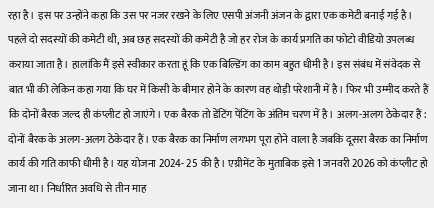रहा है। इस पर उन्होंने कहा कि उस पर नजर रखने के लिए एसपी अंजनी अंजन के द्वारा एक कमेटी बनाई गई है। पहले दो सदस्यों की कमेटी थी, अब छह सदस्यों की कमेटी है जो हर रोज के कार्य प्रगति का फोटो वीडियो उपलब्ध कराया जाता है। हालांकि मैं इसे स्वीकार करता हूं कि एक बिल्डिंग का काम बहुत धीमी है। इस संबंध में संवेदक से बात भी की लेकिन कहा गया कि घर में किसी के बीमार होने के कारण वह थोड़ी परेशानी में है। फिर भी उम्मीद करते हैं कि दोनों बैरक जल्द ही कंप्लीट हो जाएंगे। एक बैरक तो डेंटिंग पेंटिंग के अंतिम चरण में है। अलग-अलग ठेकेदार हैं : दोनों बैरक के अलग-अलग ठेकेदार हैं। एक बैरक का निर्माण लगभग पूरा होने वाला है जबकि दूसरा बैरक का निर्माण कार्य की गति काफी धीमी है। यह योजना 2024- 25 की है। एग्रीमेंट के मुताबिक इसे 1 जनवरी 2026 को कंप्लीट हो जाना था। निर्धारित अवधि से तीन माह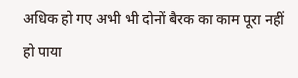अधिक हो गए अभी भी दोनों बैरक का काम पूरा नहीं हो पाया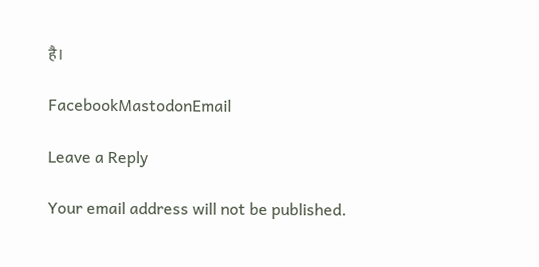है।

FacebookMastodonEmail

Leave a Reply

Your email address will not be published.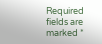Required fields are marked *